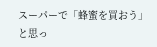スーパーで「蜂蜜を買おう」と思っ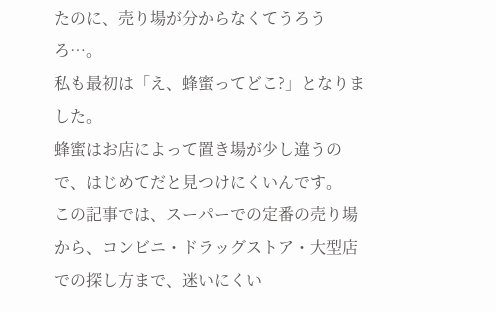たのに、売り場が分からなくてうろうろ…。
私も最初は「え、蜂蜜ってどこ?」となりました。
蜂蜜はお店によって置き場が少し違うので、はじめてだと見つけにくいんです。
この記事では、スーパーでの定番の売り場から、コンビニ・ドラッグストア・大型店での探し方まで、迷いにくい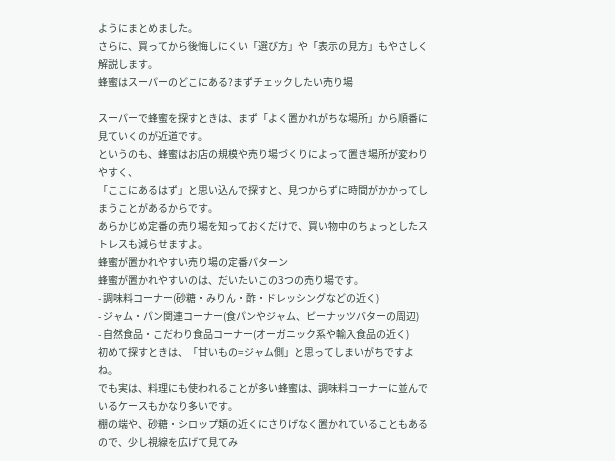ようにまとめました。
さらに、買ってから後悔しにくい「選び方」や「表示の見方」もやさしく解説します。
蜂蜜はスーパーのどこにある?まずチェックしたい売り場

スーパーで蜂蜜を探すときは、まず「よく置かれがちな場所」から順番に見ていくのが近道です。
というのも、蜂蜜はお店の規模や売り場づくりによって置き場所が変わりやすく、
「ここにあるはず」と思い込んで探すと、見つからずに時間がかかってしまうことがあるからです。
あらかじめ定番の売り場を知っておくだけで、買い物中のちょっとしたストレスも減らせますよ。
蜂蜜が置かれやすい売り場の定番パターン
蜂蜜が置かれやすいのは、だいたいこの3つの売り場です。
- 調味料コーナー(砂糖・みりん・酢・ドレッシングなどの近く)
- ジャム・パン関連コーナー(食パンやジャム、ピーナッツバターの周辺)
- 自然食品・こだわり食品コーナー(オーガニック系や輸入食品の近く)
初めて探すときは、「甘いもの=ジャム側」と思ってしまいがちですよね。
でも実は、料理にも使われることが多い蜂蜜は、調味料コーナーに並んでいるケースもかなり多いです。
棚の端や、砂糖・シロップ類の近くにさりげなく置かれていることもあるので、少し視線を広げて見てみ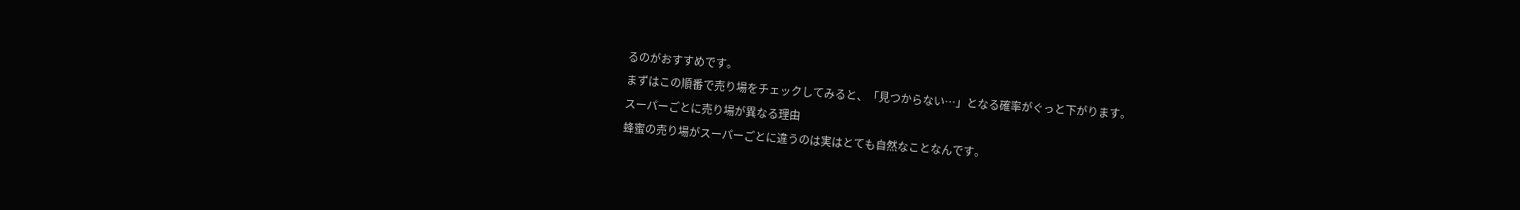るのがおすすめです。
まずはこの順番で売り場をチェックしてみると、「見つからない…」となる確率がぐっと下がります。
スーパーごとに売り場が異なる理由
蜂蜜の売り場がスーパーごとに違うのは実はとても自然なことなんです。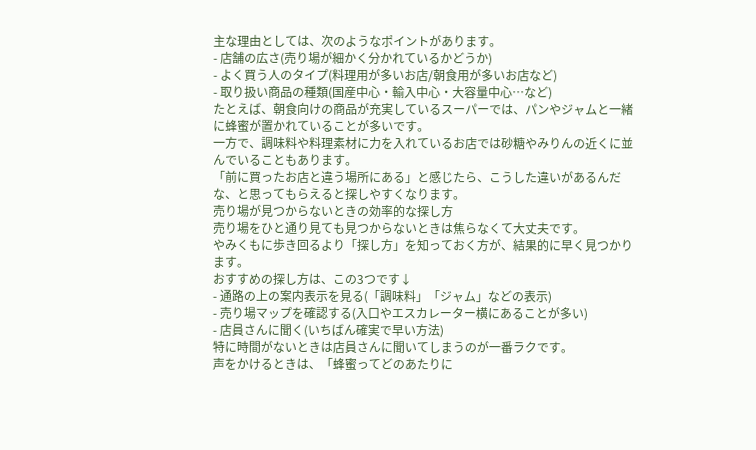主な理由としては、次のようなポイントがあります。
- 店舗の広さ(売り場が細かく分かれているかどうか)
- よく買う人のタイプ(料理用が多いお店/朝食用が多いお店など)
- 取り扱い商品の種類(国産中心・輸入中心・大容量中心…など)
たとえば、朝食向けの商品が充実しているスーパーでは、パンやジャムと一緒に蜂蜜が置かれていることが多いです。
一方で、調味料や料理素材に力を入れているお店では砂糖やみりんの近くに並んでいることもあります。
「前に買ったお店と違う場所にある」と感じたら、こうした違いがあるんだな、と思ってもらえると探しやすくなります。
売り場が見つからないときの効率的な探し方
売り場をひと通り見ても見つからないときは焦らなくて大丈夫です。
やみくもに歩き回るより「探し方」を知っておく方が、結果的に早く見つかります。
おすすめの探し方は、この3つです↓
- 通路の上の案内表示を見る(「調味料」「ジャム」などの表示)
- 売り場マップを確認する(入口やエスカレーター横にあることが多い)
- 店員さんに聞く(いちばん確実で早い方法)
特に時間がないときは店員さんに聞いてしまうのが一番ラクです。
声をかけるときは、「蜂蜜ってどのあたりに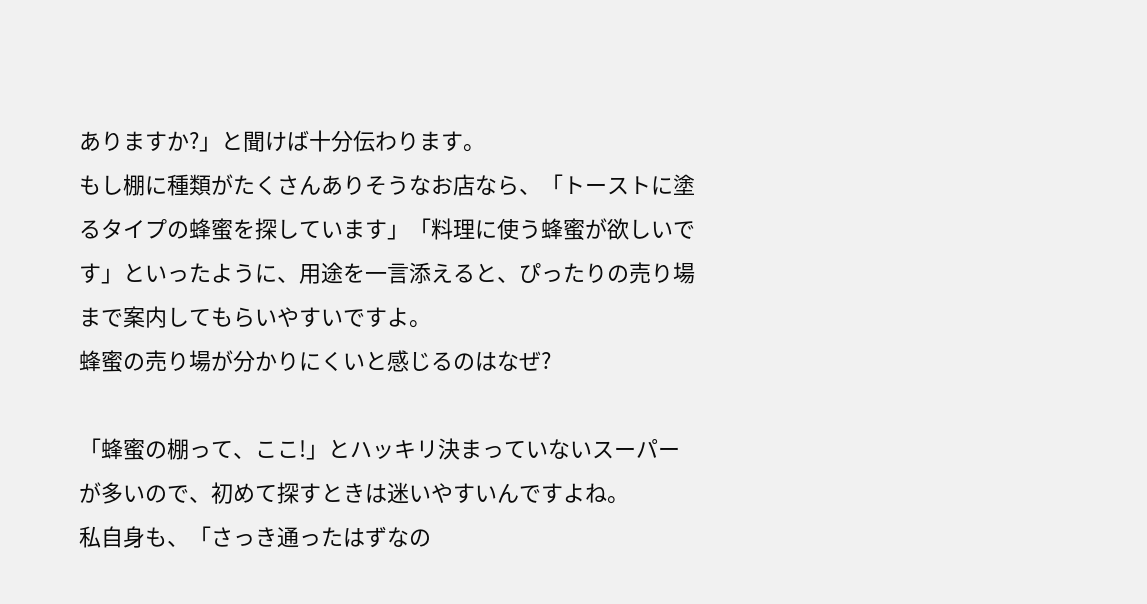ありますか?」と聞けば十分伝わります。
もし棚に種類がたくさんありそうなお店なら、「トーストに塗るタイプの蜂蜜を探しています」「料理に使う蜂蜜が欲しいです」といったように、用途を一言添えると、ぴったりの売り場まで案内してもらいやすいですよ。
蜂蜜の売り場が分かりにくいと感じるのはなぜ?

「蜂蜜の棚って、ここ!」とハッキリ決まっていないスーパーが多いので、初めて探すときは迷いやすいんですよね。
私自身も、「さっき通ったはずなの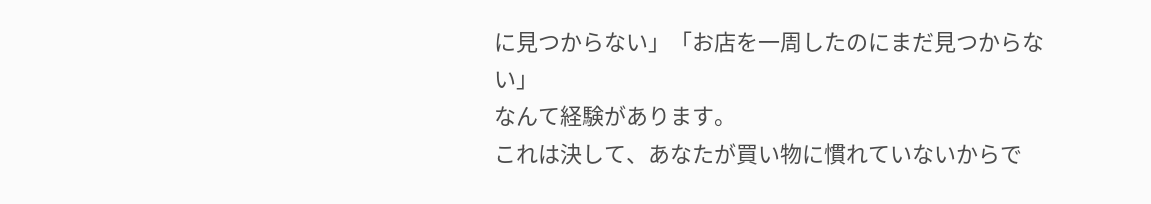に見つからない」「お店を一周したのにまだ見つからない」
なんて経験があります。
これは決して、あなたが買い物に慣れていないからで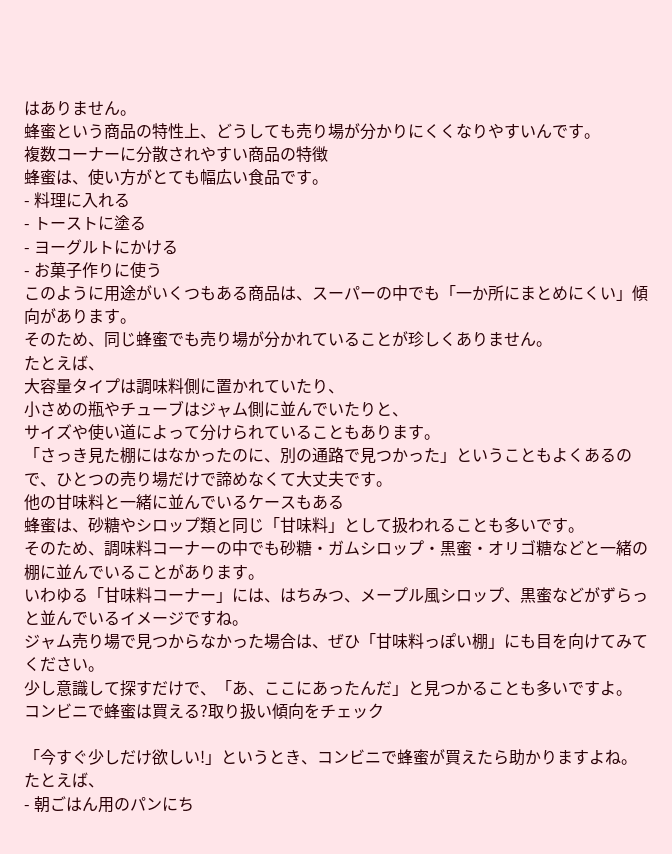はありません。
蜂蜜という商品の特性上、どうしても売り場が分かりにくくなりやすいんです。
複数コーナーに分散されやすい商品の特徴
蜂蜜は、使い方がとても幅広い食品です。
- 料理に入れる
- トーストに塗る
- ヨーグルトにかける
- お菓子作りに使う
このように用途がいくつもある商品は、スーパーの中でも「一か所にまとめにくい」傾向があります。
そのため、同じ蜂蜜でも売り場が分かれていることが珍しくありません。
たとえば、
大容量タイプは調味料側に置かれていたり、
小さめの瓶やチューブはジャム側に並んでいたりと、
サイズや使い道によって分けられていることもあります。
「さっき見た棚にはなかったのに、別の通路で見つかった」ということもよくあるので、ひとつの売り場だけで諦めなくて大丈夫です。
他の甘味料と一緒に並んでいるケースもある
蜂蜜は、砂糖やシロップ類と同じ「甘味料」として扱われることも多いです。
そのため、調味料コーナーの中でも砂糖・ガムシロップ・黒蜜・オリゴ糖などと一緒の棚に並んでいることがあります。
いわゆる「甘味料コーナー」には、はちみつ、メープル風シロップ、黒蜜などがずらっと並んでいるイメージですね。
ジャム売り場で見つからなかった場合は、ぜひ「甘味料っぽい棚」にも目を向けてみてください。
少し意識して探すだけで、「あ、ここにあったんだ」と見つかることも多いですよ。
コンビニで蜂蜜は買える?取り扱い傾向をチェック

「今すぐ少しだけ欲しい!」というとき、コンビニで蜂蜜が買えたら助かりますよね。
たとえば、
- 朝ごはん用のパンにち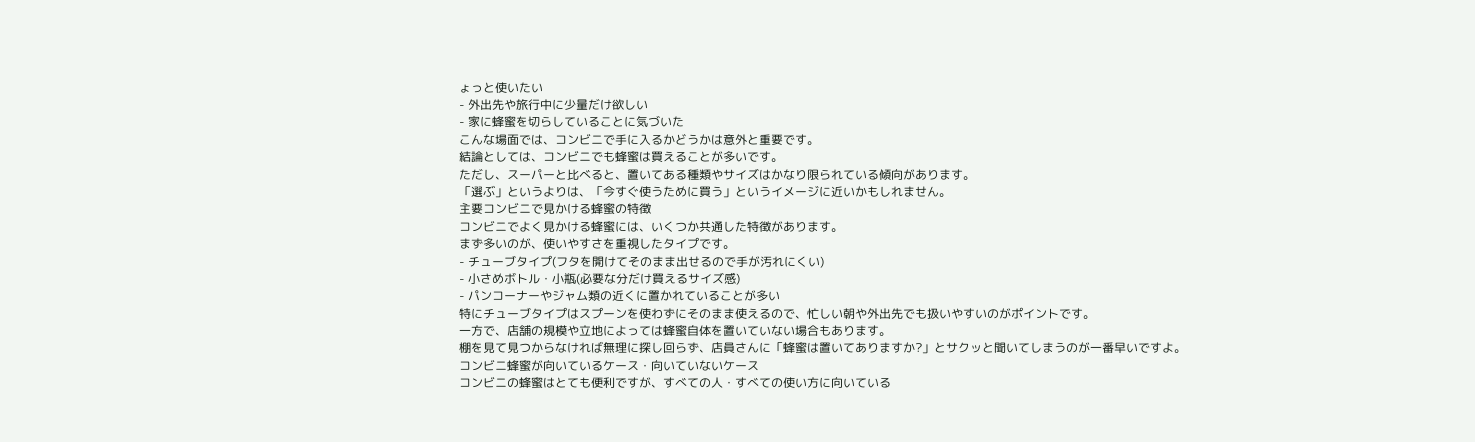ょっと使いたい
- 外出先や旅行中に少量だけ欲しい
- 家に蜂蜜を切らしていることに気づいた
こんな場面では、コンビニで手に入るかどうかは意外と重要です。
結論としては、コンビニでも蜂蜜は買えることが多いです。
ただし、スーパーと比べると、置いてある種類やサイズはかなり限られている傾向があります。
「選ぶ」というよりは、「今すぐ使うために買う」というイメージに近いかもしれません。
主要コンビニで見かける蜂蜜の特徴
コンビニでよく見かける蜂蜜には、いくつか共通した特徴があります。
まず多いのが、使いやすさを重視したタイプです。
- チューブタイプ(フタを開けてそのまま出せるので手が汚れにくい)
- 小さめボトル・小瓶(必要な分だけ買えるサイズ感)
- パンコーナーやジャム類の近くに置かれていることが多い
特にチューブタイプはスプーンを使わずにそのまま使えるので、忙しい朝や外出先でも扱いやすいのがポイントです。
一方で、店舗の規模や立地によっては蜂蜜自体を置いていない場合もあります。
棚を見て見つからなければ無理に探し回らず、店員さんに「蜂蜜は置いてありますか?」とサクッと聞いてしまうのが一番早いですよ。
コンビニ蜂蜜が向いているケース・向いていないケース
コンビニの蜂蜜はとても便利ですが、すべての人・すべての使い方に向いている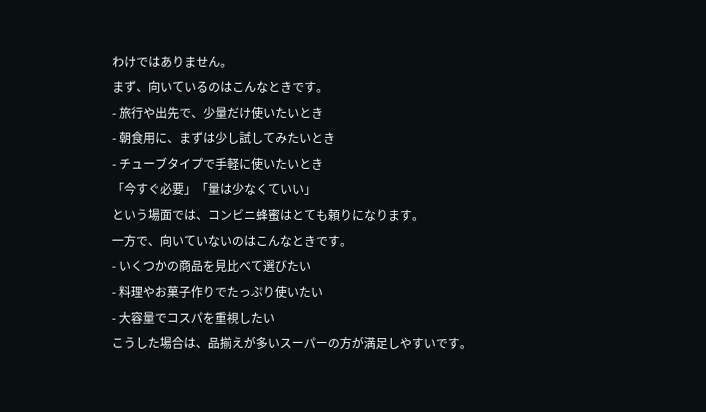わけではありません。
まず、向いているのはこんなときです。
- 旅行や出先で、少量だけ使いたいとき
- 朝食用に、まずは少し試してみたいとき
- チューブタイプで手軽に使いたいとき
「今すぐ必要」「量は少なくていい」
という場面では、コンビニ蜂蜜はとても頼りになります。
一方で、向いていないのはこんなときです。
- いくつかの商品を見比べて選びたい
- 料理やお菓子作りでたっぷり使いたい
- 大容量でコスパを重視したい
こうした場合は、品揃えが多いスーパーの方が満足しやすいです。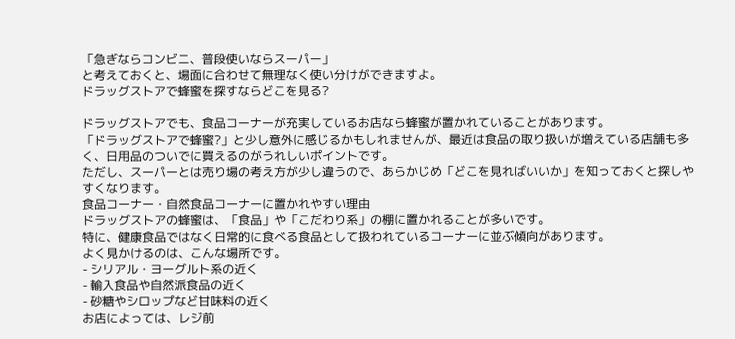「急ぎならコンビニ、普段使いならスーパー」
と考えておくと、場面に合わせて無理なく使い分けができますよ。
ドラッグストアで蜂蜜を探すならどこを見る?

ドラッグストアでも、食品コーナーが充実しているお店なら蜂蜜が置かれていることがあります。
「ドラッグストアで蜂蜜?」と少し意外に感じるかもしれませんが、最近は食品の取り扱いが増えている店舗も多く、日用品のついでに買えるのがうれしいポイントです。
ただし、スーパーとは売り場の考え方が少し違うので、あらかじめ「どこを見ればいいか」を知っておくと探しやすくなります。
食品コーナー・自然食品コーナーに置かれやすい理由
ドラッグストアの蜂蜜は、「食品」や「こだわり系」の棚に置かれることが多いです。
特に、健康食品ではなく日常的に食べる食品として扱われているコーナーに並ぶ傾向があります。
よく見かけるのは、こんな場所です。
- シリアル・ヨーグルト系の近く
- 輸入食品や自然派食品の近く
- 砂糖やシロップなど甘味料の近く
お店によっては、レジ前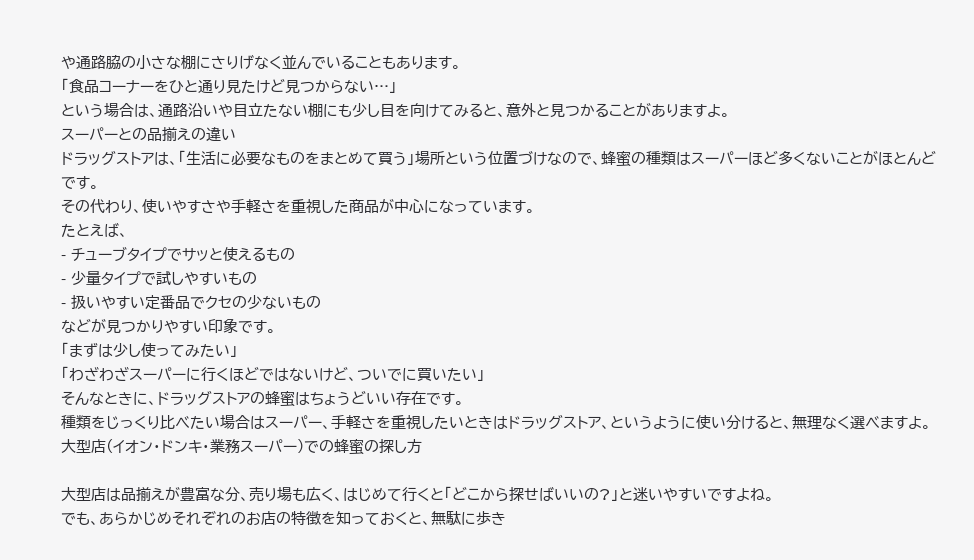や通路脇の小さな棚にさりげなく並んでいることもあります。
「食品コーナーをひと通り見たけど見つからない…」
という場合は、通路沿いや目立たない棚にも少し目を向けてみると、意外と見つかることがありますよ。
スーパーとの品揃えの違い
ドラッグストアは、「生活に必要なものをまとめて買う」場所という位置づけなので、蜂蜜の種類はスーパーほど多くないことがほとんどです。
その代わり、使いやすさや手軽さを重視した商品が中心になっています。
たとえば、
- チューブタイプでサッと使えるもの
- 少量タイプで試しやすいもの
- 扱いやすい定番品でクセの少ないもの
などが見つかりやすい印象です。
「まずは少し使ってみたい」
「わざわざスーパーに行くほどではないけど、ついでに買いたい」
そんなときに、ドラッグストアの蜂蜜はちょうどいい存在です。
種類をじっくり比べたい場合はスーパー、手軽さを重視したいときはドラッグストア、というように使い分けると、無理なく選べますよ。
大型店(イオン・ドンキ・業務スーパー)での蜂蜜の探し方

大型店は品揃えが豊富な分、売り場も広く、はじめて行くと「どこから探せばいいの?」と迷いやすいですよね。
でも、あらかじめそれぞれのお店の特徴を知っておくと、無駄に歩き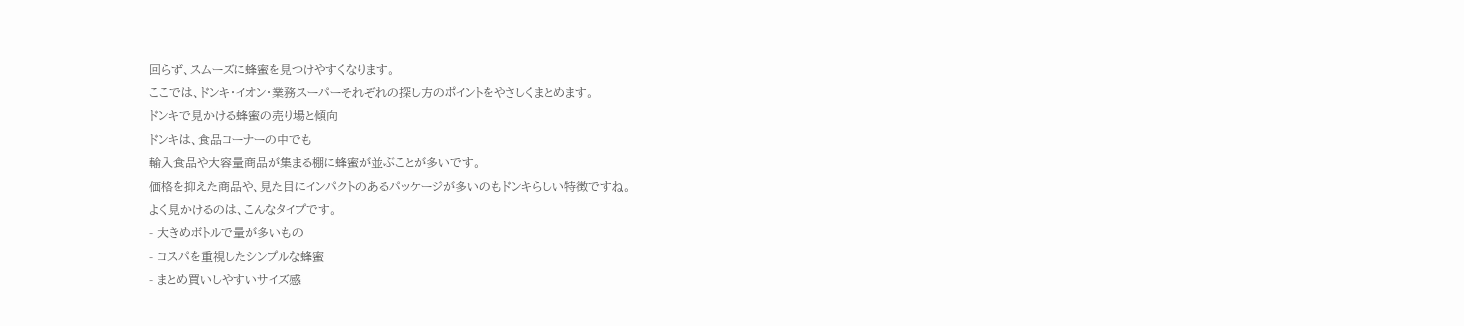回らず、スムーズに蜂蜜を見つけやすくなります。
ここでは、ドンキ・イオン・業務スーパーそれぞれの探し方のポイントをやさしくまとめます。
ドンキで見かける蜂蜜の売り場と傾向
ドンキは、食品コーナーの中でも
輸入食品や大容量商品が集まる棚に蜂蜜が並ぶことが多いです。
価格を抑えた商品や、見た目にインパクトのあるパッケージが多いのもドンキらしい特徴ですね。
よく見かけるのは、こんなタイプです。
- 大きめボトルで量が多いもの
- コスパを重視したシンプルな蜂蜜
- まとめ買いしやすいサイズ感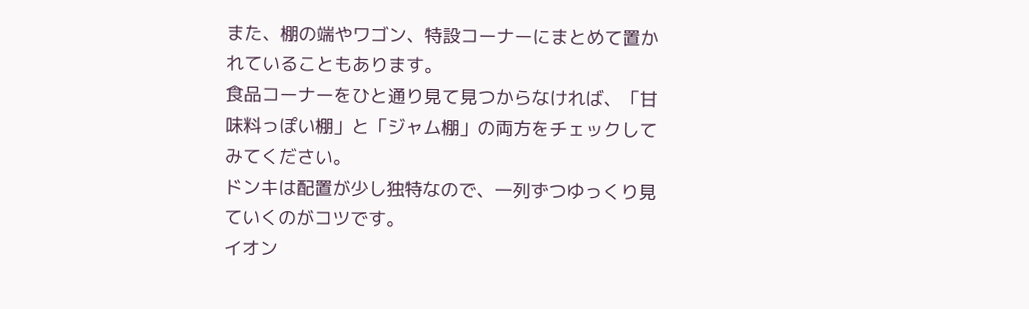また、棚の端やワゴン、特設コーナーにまとめて置かれていることもあります。
食品コーナーをひと通り見て見つからなければ、「甘味料っぽい棚」と「ジャム棚」の両方をチェックしてみてください。
ドンキは配置が少し独特なので、一列ずつゆっくり見ていくのがコツです。
イオン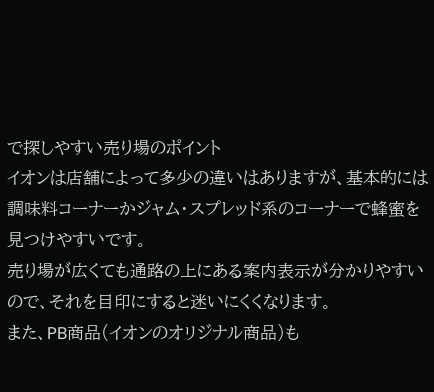で探しやすい売り場のポイント
イオンは店舗によって多少の違いはありますが、基本的には調味料コーナーかジャム・スプレッド系のコーナーで蜂蜜を見つけやすいです。
売り場が広くても通路の上にある案内表示が分かりやすいので、それを目印にすると迷いにくくなります。
また、PB商品(イオンのオリジナル商品)も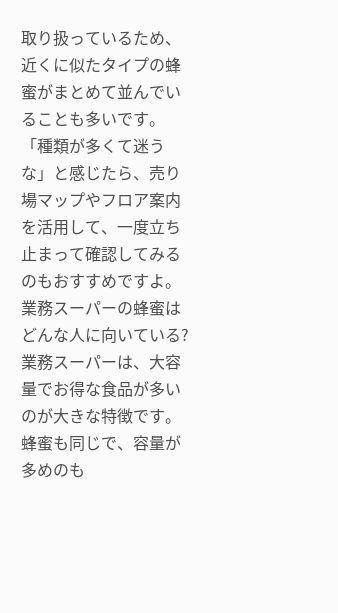取り扱っているため、近くに似たタイプの蜂蜜がまとめて並んでいることも多いです。
「種類が多くて迷うな」と感じたら、売り場マップやフロア案内を活用して、一度立ち止まって確認してみるのもおすすめですよ。
業務スーパーの蜂蜜はどんな人に向いている?
業務スーパーは、大容量でお得な食品が多いのが大きな特徴です。
蜂蜜も同じで、容量が多めのも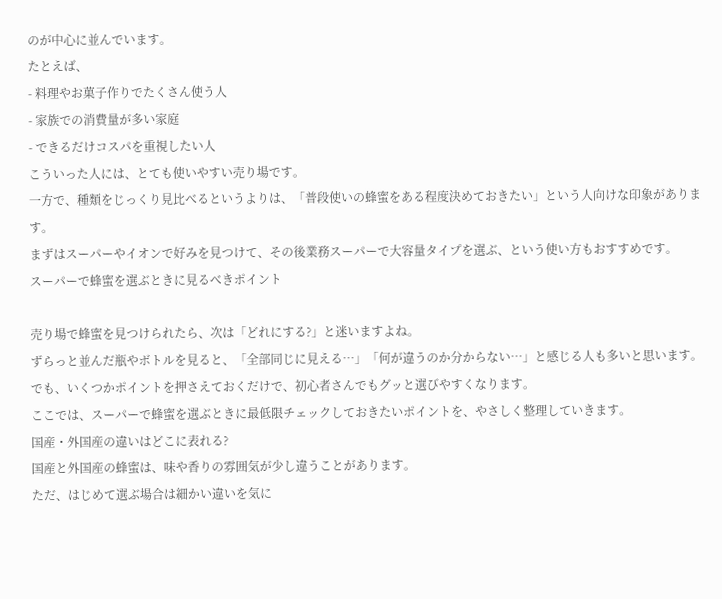のが中心に並んでいます。
たとえば、
- 料理やお菓子作りでたくさん使う人
- 家族での消費量が多い家庭
- できるだけコスパを重視したい人
こういった人には、とても使いやすい売り場です。
一方で、種類をじっくり見比べるというよりは、「普段使いの蜂蜜をある程度決めておきたい」という人向けな印象があります。
まずはスーパーやイオンで好みを見つけて、その後業務スーパーで大容量タイプを選ぶ、という使い方もおすすめです。
スーパーで蜂蜜を選ぶときに見るべきポイント

売り場で蜂蜜を見つけられたら、次は「どれにする?」と迷いますよね。
ずらっと並んだ瓶やボトルを見ると、「全部同じに見える…」「何が違うのか分からない…」と感じる人も多いと思います。
でも、いくつかポイントを押さえておくだけで、初心者さんでもグッと選びやすくなります。
ここでは、スーパーで蜂蜜を選ぶときに最低限チェックしておきたいポイントを、やさしく整理していきます。
国産・外国産の違いはどこに表れる?
国産と外国産の蜂蜜は、味や香りの雰囲気が少し違うことがあります。
ただ、はじめて選ぶ場合は細かい違いを気に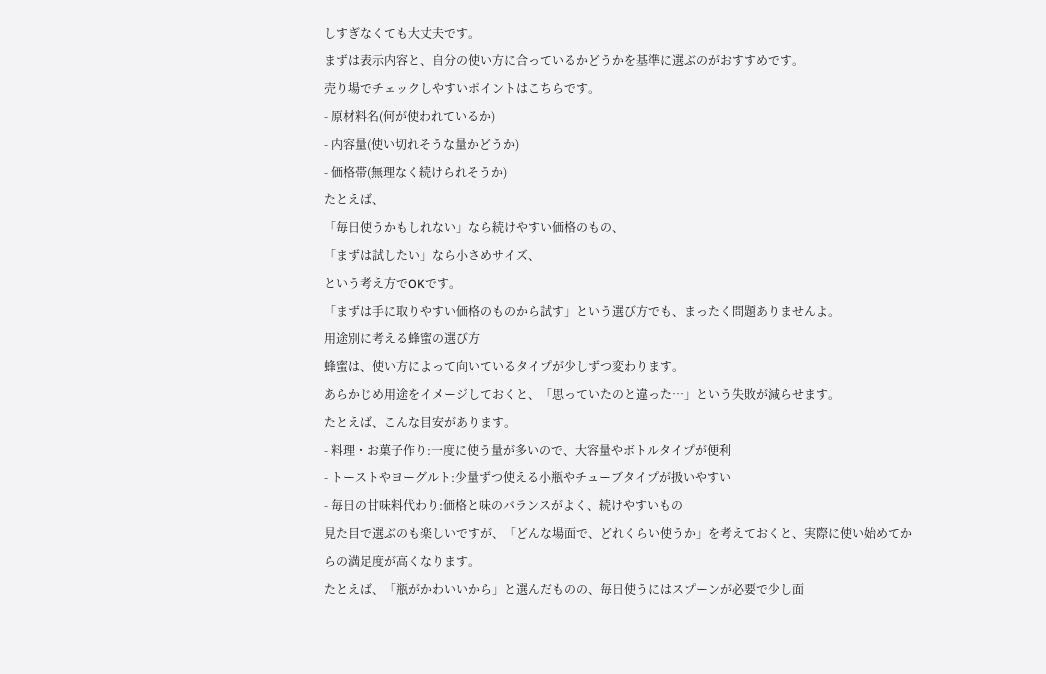しすぎなくても大丈夫です。
まずは表示内容と、自分の使い方に合っているかどうかを基準に選ぶのがおすすめです。
売り場でチェックしやすいポイントはこちらです。
- 原材料名(何が使われているか)
- 内容量(使い切れそうな量かどうか)
- 価格帯(無理なく続けられそうか)
たとえば、
「毎日使うかもしれない」なら続けやすい価格のもの、
「まずは試したい」なら小さめサイズ、
という考え方でOKです。
「まずは手に取りやすい価格のものから試す」という選び方でも、まったく問題ありませんよ。
用途別に考える蜂蜜の選び方
蜂蜜は、使い方によって向いているタイプが少しずつ変わります。
あらかじめ用途をイメージしておくと、「思っていたのと違った…」という失敗が減らせます。
たとえば、こんな目安があります。
- 料理・お菓子作り:一度に使う量が多いので、大容量やボトルタイプが便利
- トーストやヨーグルト:少量ずつ使える小瓶やチューブタイプが扱いやすい
- 毎日の甘味料代わり:価格と味のバランスがよく、続けやすいもの
見た目で選ぶのも楽しいですが、「どんな場面で、どれくらい使うか」を考えておくと、実際に使い始めてからの満足度が高くなります。
たとえば、「瓶がかわいいから」と選んだものの、毎日使うにはスプーンが必要で少し面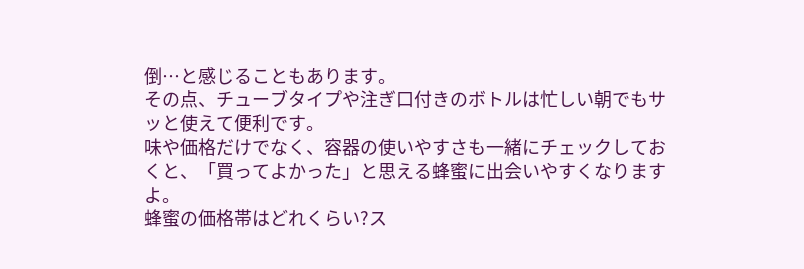倒…と感じることもあります。
その点、チューブタイプや注ぎ口付きのボトルは忙しい朝でもサッと使えて便利です。
味や価格だけでなく、容器の使いやすさも一緒にチェックしておくと、「買ってよかった」と思える蜂蜜に出会いやすくなりますよ。
蜂蜜の価格帯はどれくらい?ス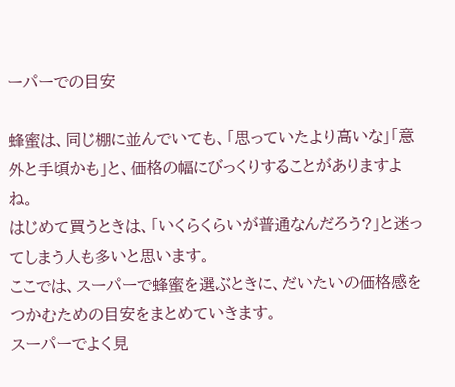ーパーでの目安

蜂蜜は、同じ棚に並んでいても、「思っていたより高いな」「意外と手頃かも」と、価格の幅にびっくりすることがありますよね。
はじめて買うときは、「いくらくらいが普通なんだろう?」と迷ってしまう人も多いと思います。
ここでは、スーパーで蜂蜜を選ぶときに、だいたいの価格感をつかむための目安をまとめていきます。
スーパーでよく見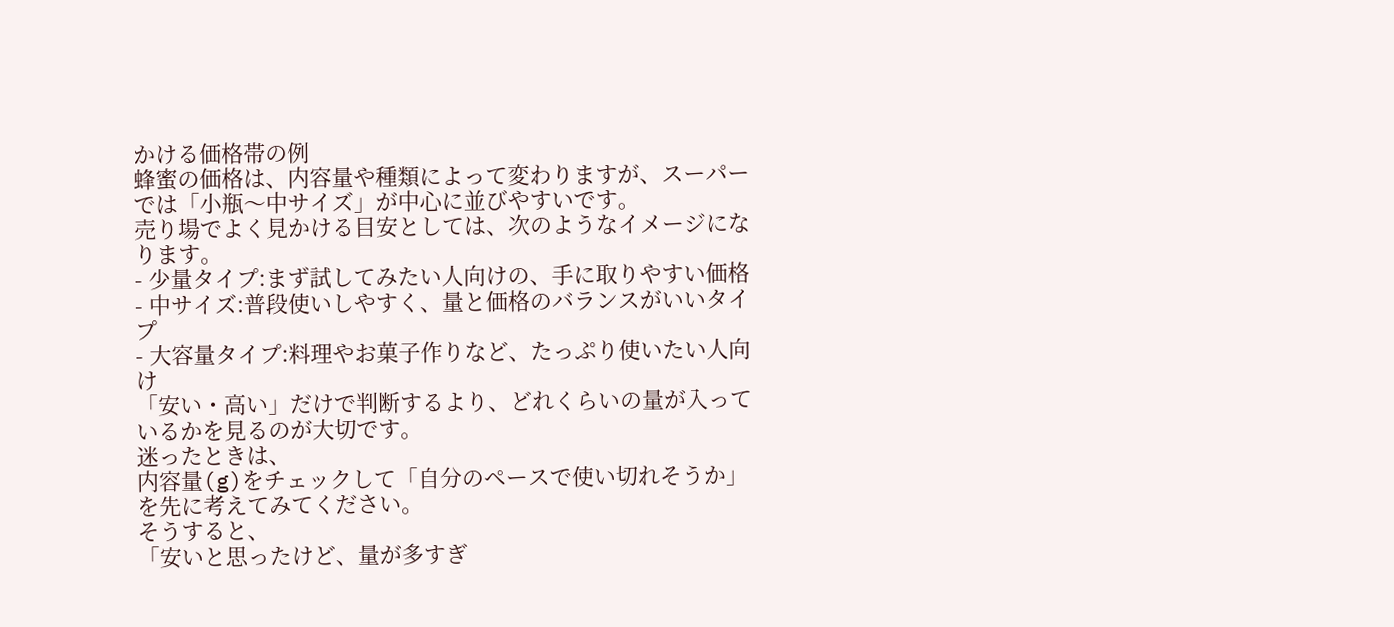かける価格帯の例
蜂蜜の価格は、内容量や種類によって変わりますが、スーパーでは「小瓶〜中サイズ」が中心に並びやすいです。
売り場でよく見かける目安としては、次のようなイメージになります。
- 少量タイプ:まず試してみたい人向けの、手に取りやすい価格
- 中サイズ:普段使いしやすく、量と価格のバランスがいいタイプ
- 大容量タイプ:料理やお菓子作りなど、たっぷり使いたい人向け
「安い・高い」だけで判断するより、どれくらいの量が入っているかを見るのが大切です。
迷ったときは、
内容量(g)をチェックして「自分のペースで使い切れそうか」を先に考えてみてください。
そうすると、
「安いと思ったけど、量が多すぎ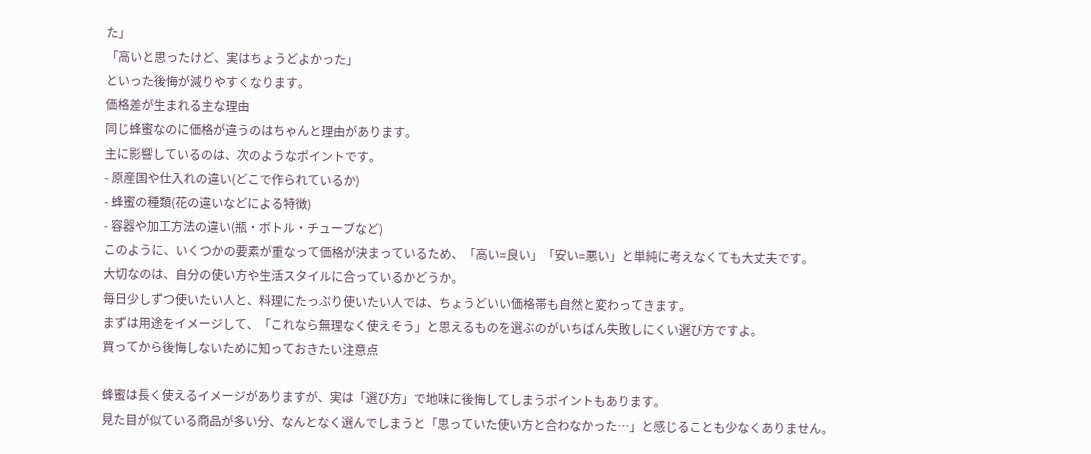た」
「高いと思ったけど、実はちょうどよかった」
といった後悔が減りやすくなります。
価格差が生まれる主な理由
同じ蜂蜜なのに価格が違うのはちゃんと理由があります。
主に影響しているのは、次のようなポイントです。
- 原産国や仕入れの違い(どこで作られているか)
- 蜂蜜の種類(花の違いなどによる特徴)
- 容器や加工方法の違い(瓶・ボトル・チューブなど)
このように、いくつかの要素が重なって価格が決まっているため、「高い=良い」「安い=悪い」と単純に考えなくても大丈夫です。
大切なのは、自分の使い方や生活スタイルに合っているかどうか。
毎日少しずつ使いたい人と、料理にたっぷり使いたい人では、ちょうどいい価格帯も自然と変わってきます。
まずは用途をイメージして、「これなら無理なく使えそう」と思えるものを選ぶのがいちばん失敗しにくい選び方ですよ。
買ってから後悔しないために知っておきたい注意点

蜂蜜は長く使えるイメージがありますが、実は「選び方」で地味に後悔してしまうポイントもあります。
見た目が似ている商品が多い分、なんとなく選んでしまうと「思っていた使い方と合わなかった…」と感じることも少なくありません。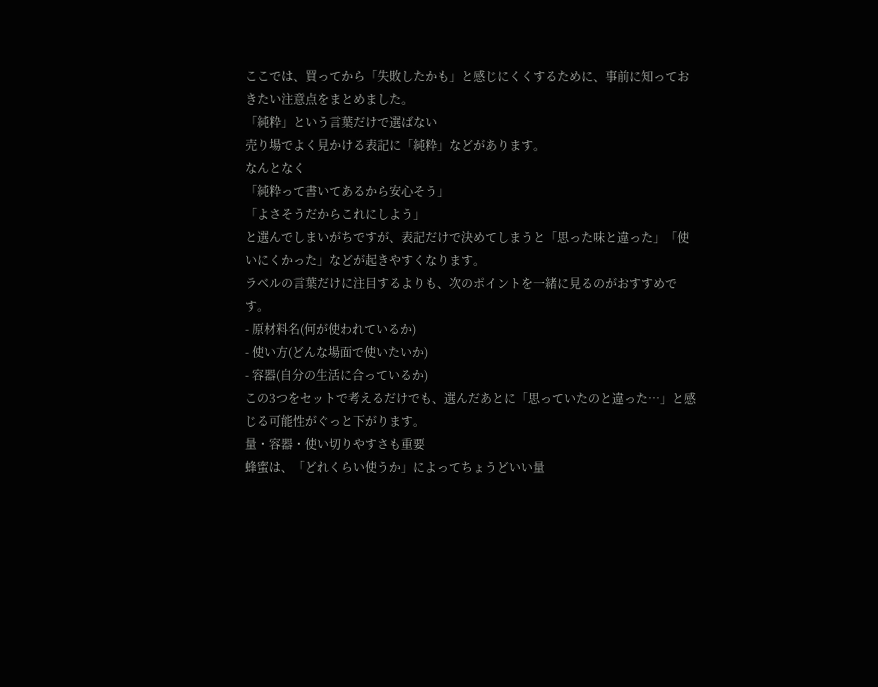ここでは、買ってから「失敗したかも」と感じにくくするために、事前に知っておきたい注意点をまとめました。
「純粋」という言葉だけで選ばない
売り場でよく見かける表記に「純粋」などがあります。
なんとなく
「純粋って書いてあるから安心そう」
「よさそうだからこれにしよう」
と選んでしまいがちですが、表記だけで決めてしまうと「思った味と違った」「使いにくかった」などが起きやすくなります。
ラベルの言葉だけに注目するよりも、次のポイントを一緒に見るのがおすすめです。
- 原材料名(何が使われているか)
- 使い方(どんな場面で使いたいか)
- 容器(自分の生活に合っているか)
この3つをセットで考えるだけでも、選んだあとに「思っていたのと違った…」と感じる可能性がぐっと下がります。
量・容器・使い切りやすさも重要
蜂蜜は、「どれくらい使うか」によってちょうどいい量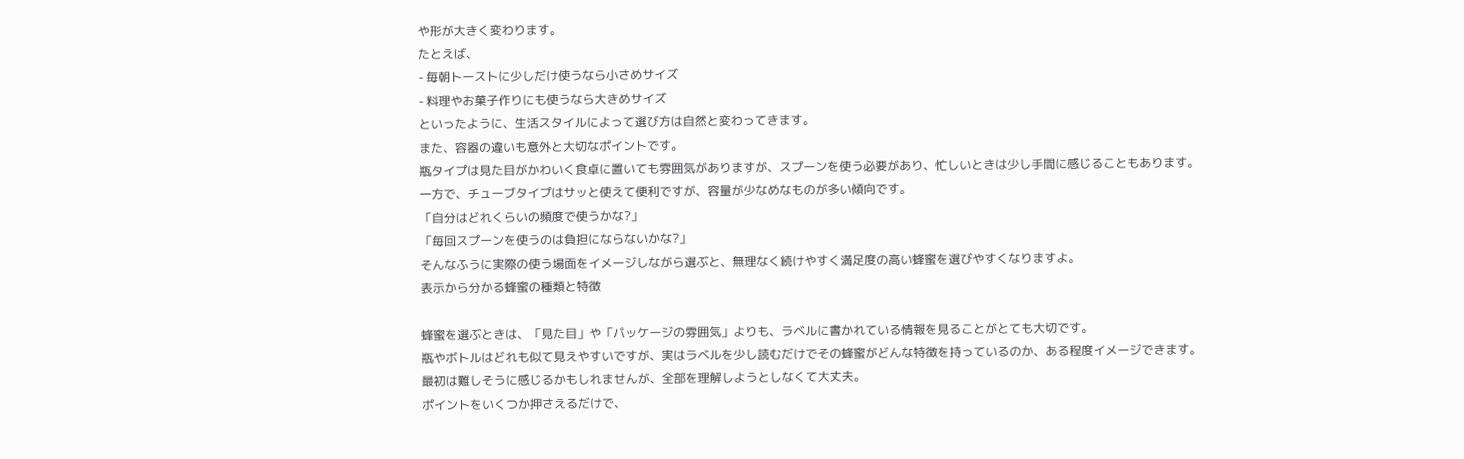や形が大きく変わります。
たとえば、
- 毎朝トーストに少しだけ使うなら小さめサイズ
- 料理やお菓子作りにも使うなら大きめサイズ
といったように、生活スタイルによって選び方は自然と変わってきます。
また、容器の違いも意外と大切なポイントです。
瓶タイプは見た目がかわいく食卓に置いても雰囲気がありますが、スプーンを使う必要があり、忙しいときは少し手間に感じることもあります。
一方で、チューブタイプはサッと使えて便利ですが、容量が少なめなものが多い傾向です。
「自分はどれくらいの頻度で使うかな?」
「毎回スプーンを使うのは負担にならないかな?」
そんなふうに実際の使う場面をイメージしながら選ぶと、無理なく続けやすく満足度の高い蜂蜜を選びやすくなりますよ。
表示から分かる蜂蜜の種類と特徴

蜂蜜を選ぶときは、「見た目」や「パッケージの雰囲気」よりも、ラベルに書かれている情報を見ることがとても大切です。
瓶やボトルはどれも似て見えやすいですが、実はラベルを少し読むだけでその蜂蜜がどんな特徴を持っているのか、ある程度イメージできます。
最初は難しそうに感じるかもしれませんが、全部を理解しようとしなくて大丈夫。
ポイントをいくつか押さえるだけで、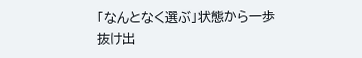「なんとなく選ぶ」状態から一歩抜け出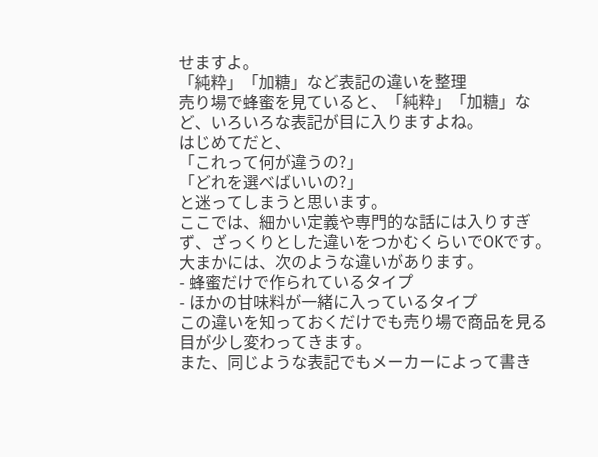せますよ。
「純粋」「加糖」など表記の違いを整理
売り場で蜂蜜を見ていると、「純粋」「加糖」など、いろいろな表記が目に入りますよね。
はじめてだと、
「これって何が違うの?」
「どれを選べばいいの?」
と迷ってしまうと思います。
ここでは、細かい定義や専門的な話には入りすぎず、ざっくりとした違いをつかむくらいでOKです。
大まかには、次のような違いがあります。
- 蜂蜜だけで作られているタイプ
- ほかの甘味料が一緒に入っているタイプ
この違いを知っておくだけでも売り場で商品を見る目が少し変わってきます。
また、同じような表記でもメーカーによって書き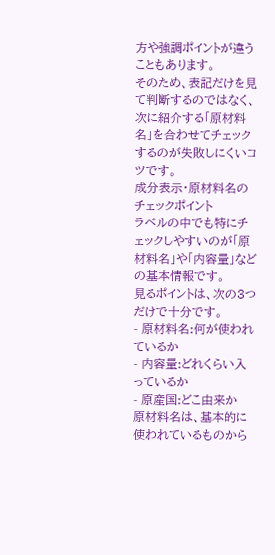方や強調ポイントが違うこともあります。
そのため、表記だけを見て判断するのではなく、次に紹介する「原材料名」を合わせてチェックするのが失敗しにくいコツです。
成分表示・原材料名のチェックポイント
ラベルの中でも特にチェックしやすいのが「原材料名」や「内容量」などの基本情報です。
見るポイントは、次の3つだけで十分です。
- 原材料名:何が使われているか
- 内容量:どれくらい入っているか
- 原産国:どこ由来か
原材料名は、基本的に使われているものから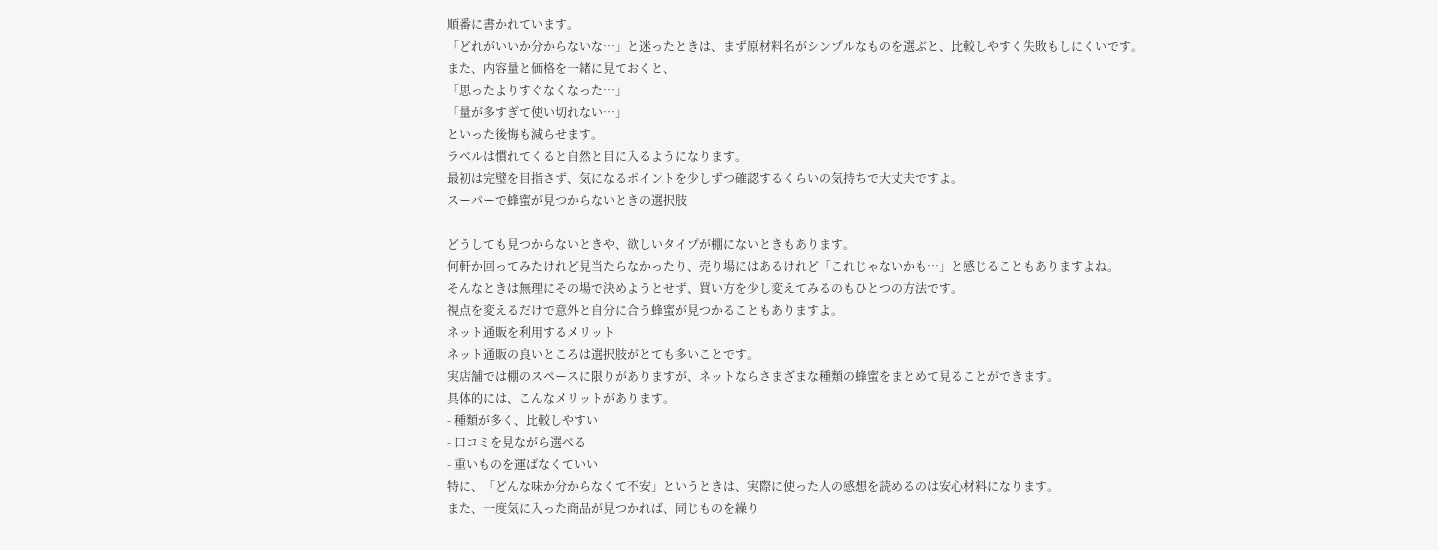順番に書かれています。
「どれがいいか分からないな…」と迷ったときは、まず原材料名がシンプルなものを選ぶと、比較しやすく失敗もしにくいです。
また、内容量と価格を一緒に見ておくと、
「思ったよりすぐなくなった…」
「量が多すぎて使い切れない…」
といった後悔も減らせます。
ラベルは慣れてくると自然と目に入るようになります。
最初は完璧を目指さず、気になるポイントを少しずつ確認するくらいの気持ちで大丈夫ですよ。
スーパーで蜂蜜が見つからないときの選択肢

どうしても見つからないときや、欲しいタイプが棚にないときもあります。
何軒か回ってみたけれど見当たらなかったり、売り場にはあるけれど「これじゃないかも…」と感じることもありますよね。
そんなときは無理にその場で決めようとせず、買い方を少し変えてみるのもひとつの方法です。
視点を変えるだけで意外と自分に合う蜂蜜が見つかることもありますよ。
ネット通販を利用するメリット
ネット通販の良いところは選択肢がとても多いことです。
実店舗では棚のスペースに限りがありますが、ネットならさまざまな種類の蜂蜜をまとめて見ることができます。
具体的には、こんなメリットがあります。
- 種類が多く、比較しやすい
- 口コミを見ながら選べる
- 重いものを運ばなくていい
特に、「どんな味か分からなくて不安」というときは、実際に使った人の感想を読めるのは安心材料になります。
また、一度気に入った商品が見つかれば、同じものを繰り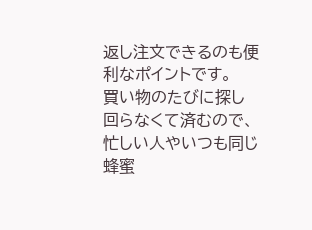返し注文できるのも便利なポイントです。
買い物のたびに探し回らなくて済むので、忙しい人やいつも同じ蜂蜜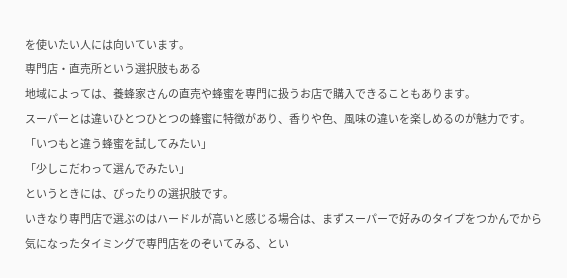を使いたい人には向いています。
専門店・直売所という選択肢もある
地域によっては、養蜂家さんの直売や蜂蜜を専門に扱うお店で購入できることもあります。
スーパーとは違いひとつひとつの蜂蜜に特徴があり、香りや色、風味の違いを楽しめるのが魅力です。
「いつもと違う蜂蜜を試してみたい」
「少しこだわって選んでみたい」
というときには、ぴったりの選択肢です。
いきなり専門店で選ぶのはハードルが高いと感じる場合は、まずスーパーで好みのタイプをつかんでから気になったタイミングで専門店をのぞいてみる、とい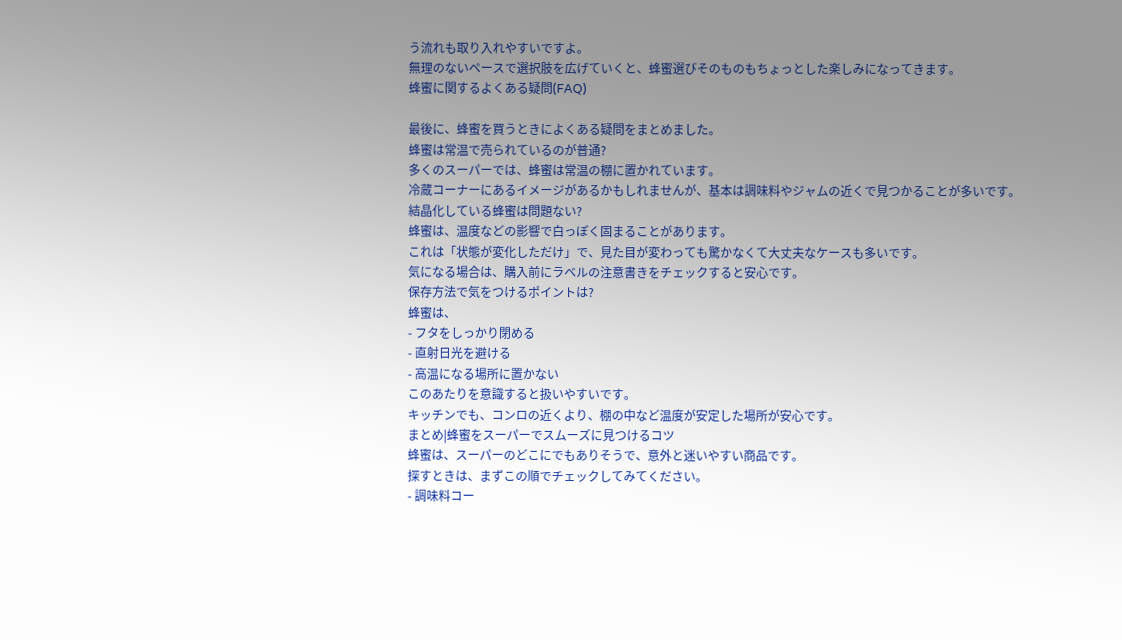う流れも取り入れやすいですよ。
無理のないペースで選択肢を広げていくと、蜂蜜選びそのものもちょっとした楽しみになってきます。
蜂蜜に関するよくある疑問(FAQ)

最後に、蜂蜜を買うときによくある疑問をまとめました。
蜂蜜は常温で売られているのが普通?
多くのスーパーでは、蜂蜜は常温の棚に置かれています。
冷蔵コーナーにあるイメージがあるかもしれませんが、基本は調味料やジャムの近くで見つかることが多いです。
結晶化している蜂蜜は問題ない?
蜂蜜は、温度などの影響で白っぽく固まることがあります。
これは「状態が変化しただけ」で、見た目が変わっても驚かなくて大丈夫なケースも多いです。
気になる場合は、購入前にラベルの注意書きをチェックすると安心です。
保存方法で気をつけるポイントは?
蜂蜜は、
- フタをしっかり閉める
- 直射日光を避ける
- 高温になる場所に置かない
このあたりを意識すると扱いやすいです。
キッチンでも、コンロの近くより、棚の中など温度が安定した場所が安心です。
まとめ|蜂蜜をスーパーでスムーズに見つけるコツ
蜂蜜は、スーパーのどこにでもありそうで、意外と迷いやすい商品です。
探すときは、まずこの順でチェックしてみてください。
- 調味料コー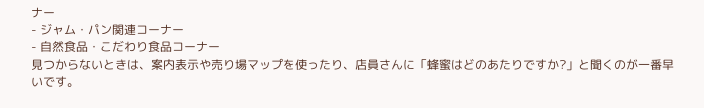ナー
- ジャム・パン関連コーナー
- 自然食品・こだわり食品コーナー
見つからないときは、案内表示や売り場マップを使ったり、店員さんに「蜂蜜はどのあたりですか?」と聞くのが一番早いです。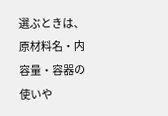選ぶときは、原材料名・内容量・容器の使いや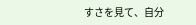すさを見て、自分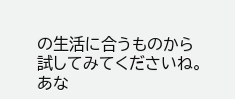の生活に合うものから試してみてくださいね。
あな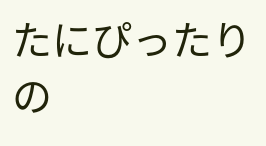たにぴったりの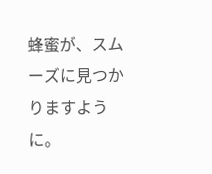蜂蜜が、スムーズに見つかりますように。